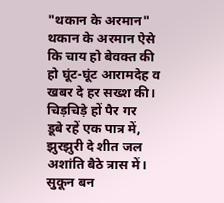"थकान के अरमान"
थकान के अरमान ऐसे
कि चाय हो बेवक्त की
हो घूंट-घूंट आरामदेह व
खबर दे हर सख्श की।
चिड़चिड़े हों पैर गर
डूबे रहें एक पात्र में,
झुरझुरी दे शीत जल
अशांति बैठे त्रास में।
सुकून बन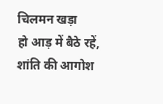चिलमन खड़ा
हो आड़ में बैठे रहें,
शांति की आगोश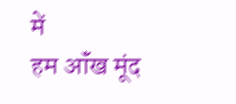में
हम ऑंख मूंद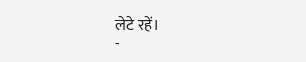लेटे रहें।
-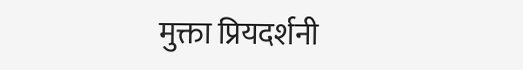मुक्ता प्रियदर्शनी